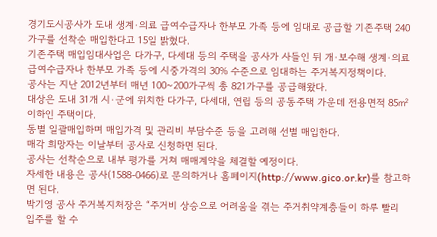경기도시공사가 도내 생계·의료 급여수급자나 한부모 가족 등에 임대로 공급할 기존주택 240가구를 선착순 매입한다고 15일 밝혔다.
기존주택 매입임대사업은 다가구, 다세대 등의 주택을 공사가 사들인 뒤 개·보수해 생계·의료 급여수급자나 한부모 가족 등에 시중가격의 30% 수준으로 임대하는 주거복지정책이다.
공사는 지난 2012년부터 매년 100~200가구씩 총 821가구를 공급해왔다.
대상은 도내 31개 시·군에 위치한 다가구, 다세대, 연립 등의 공동주택 가운데 전용면적 85㎡ 이하인 주택이다.
동별 일괄매입하며 매입가격 및 관리비 부담수준 등을 고려해 선별 매입한다.
매각 희망자는 이날부터 공사로 신청하면 된다.
공사는 선착순으로 내부 평가를 거쳐 매매계약을 체결할 예정이다.
자세한 내용은 공사(1588-0466)로 문의하거나 홈페이지(http://www.gico.or.kr)를 참고하면 된다.
박기영 공사 주거복지처장은 “주거비 상승으로 어려움을 겪는 주거취약계층들이 하루 빨리 입주를 할 수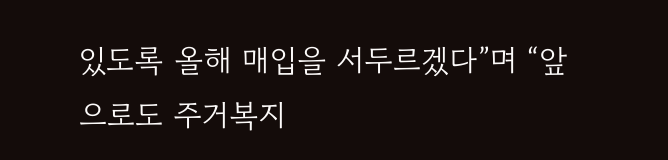있도록 올해 매입을 서두르겠다”며 “앞으로도 주거복지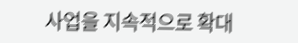사업을 지속적으로 확대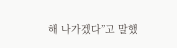해 나가겠다”고 말했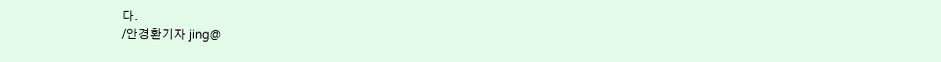다.
/안경환기자 jing@